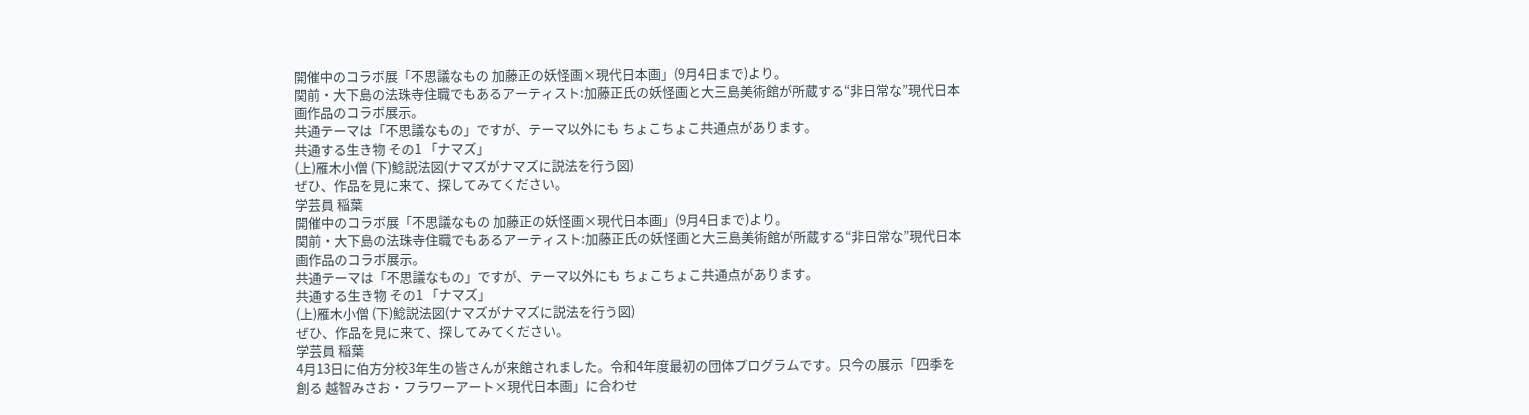開催中のコラボ展「不思議なもの 加藤正の妖怪画×現代日本画」(9月4日まで)より。
関前・大下島の法珠寺住職でもあるアーティスト:加藤正氏の妖怪画と大三島美術館が所蔵する“非日常な”現代日本画作品のコラボ展示。
共通テーマは「不思議なもの」ですが、テーマ以外にも ちょこちょこ共通点があります。
共通する生き物 その1 「ナマズ」
(上)雁木小僧 (下)鯰説法図(ナマズがナマズに説法を行う図)
ぜひ、作品を見に来て、探してみてください。
学芸員 稲葉
開催中のコラボ展「不思議なもの 加藤正の妖怪画×現代日本画」(9月4日まで)より。
関前・大下島の法珠寺住職でもあるアーティスト:加藤正氏の妖怪画と大三島美術館が所蔵する“非日常な”現代日本画作品のコラボ展示。
共通テーマは「不思議なもの」ですが、テーマ以外にも ちょこちょこ共通点があります。
共通する生き物 その1 「ナマズ」
(上)雁木小僧 (下)鯰説法図(ナマズがナマズに説法を行う図)
ぜひ、作品を見に来て、探してみてください。
学芸員 稲葉
4月13日に伯方分校3年生の皆さんが来館されました。令和4年度最初の団体プログラムです。只今の展示「四季を創る 越智みさお・フラワーアート×現代日本画」に合わせ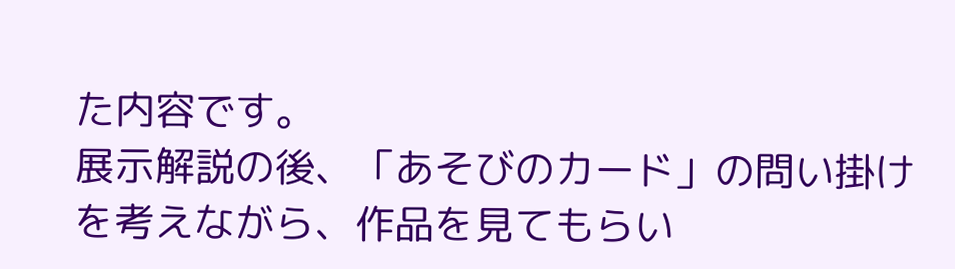た内容です。
展示解説の後、「あそびのカード」の問い掛けを考えながら、作品を見てもらい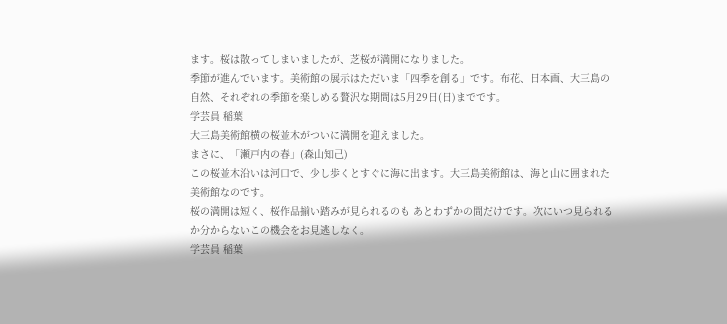ます。桜は散ってしまいましたが、芝桜が満開になりました。
季節が進んでいます。美術館の展示はただいま「四季を創る」です。布花、日本画、大三島の自然、それぞれの季節を楽しめる贅沢な期間は5月29日(日)までです。
学芸員 稲葉
大三島美術館横の桜並木がついに満開を迎えました。
まさに、「瀬戸内の春」(森山知己)
この桜並木沿いは河口で、少し歩くとすぐに海に出ます。大三島美術館は、海と山に囲まれた美術館なのです。
桜の満開は短く、桜作品揃い踏みが見られるのも あとわずかの間だけです。次にいつ見られるか分からないこの機会をお見逃しなく。
学芸員 稲葉